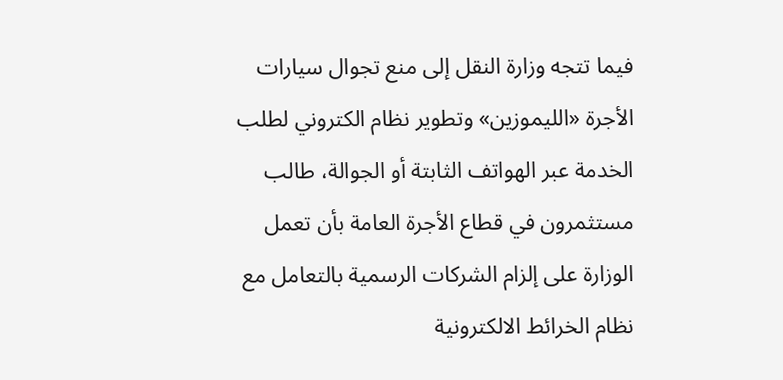فيما تتجه وزارة النقل إلى منع تجوال سيارات الأجرة «الليموزين» وتطوير نظام الكتروني لطلب الخدمة عبر الهواتف الثابتة أو الجوالة، طالب مستثمرون في قطاع الأجرة العامة بأن تعمل الوزارة على إلزام الشركات الرسمية بالتعامل مع نظام الخرائط الالكترونية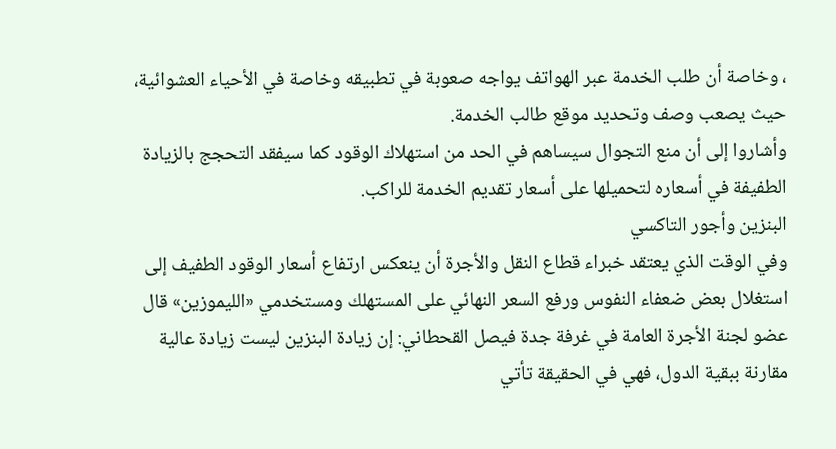، وخاصة أن طلب الخدمة عبر الهواتف يواجه صعوبة في تطبيقه وخاصة في الأحياء العشوائية، حيث يصعب وصف وتحديد موقع طالب الخدمة.
وأشاروا إلى أن منع التجوال سيساهم في الحد من استهلاك الوقود كما سيفقد التحجج بالزيادة الطفيفة في أسعاره لتحميلها على أسعار تقديم الخدمة للراكب.
البنزين وأجور التاكسي
وفي الوقت الذي يعتقد خبراء قطاع النقل والأجرة أن ينعكس ارتفاع أسعار الوقود الطفيف إلى استغلال بعض ضعفاء النفوس ورفع السعر النهائي على المستهلك ومستخدمي «الليموزين» قال عضو لجنة الأجرة العامة في غرفة جدة فيصل القحطاني: إن زيادة البنزين ليست زيادة عالية مقارنة ببقية الدول، فهي في الحقيقة تأتي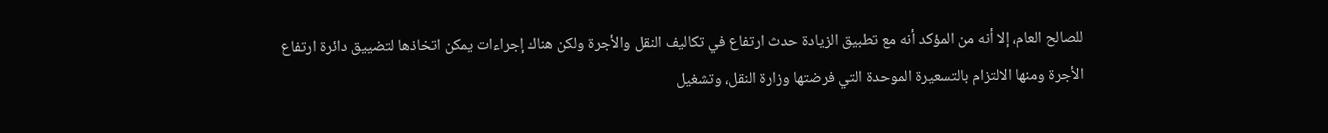للصالح العام، إلا أنه من المؤكد أنه مع تطبيق الزيادة حدث ارتفاع في تكاليف النقل والأجرة ولكن هناك إجراءات يمكن اتخاذها لتضييق دائرة ارتفاع الأجرة ومنها الالتزام بالتسعيرة الموحدة التي فرضتها وزارة النقل، وتشغيل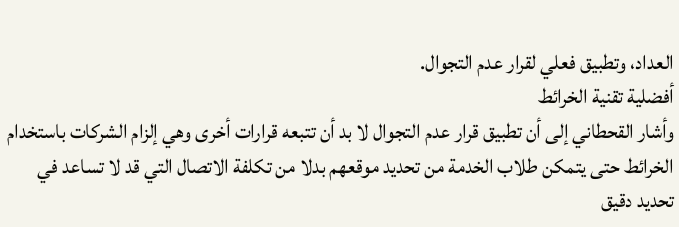العداد، وتطبيق فعلي لقرار عدم التجوال.
أفضلية تقنية الخرائط
وأشار القحطاني إلى أن تطبيق قرار عدم التجوال لا بد أن تتبعه قرارات أخرى وهي إلزام الشركات باستخدام الخرائط حتى يتمكن طلاب الخدمة من تحديد موقعهم بدلا من تكلفة الاتصال التي قد لا تساعد في تحديد دقيق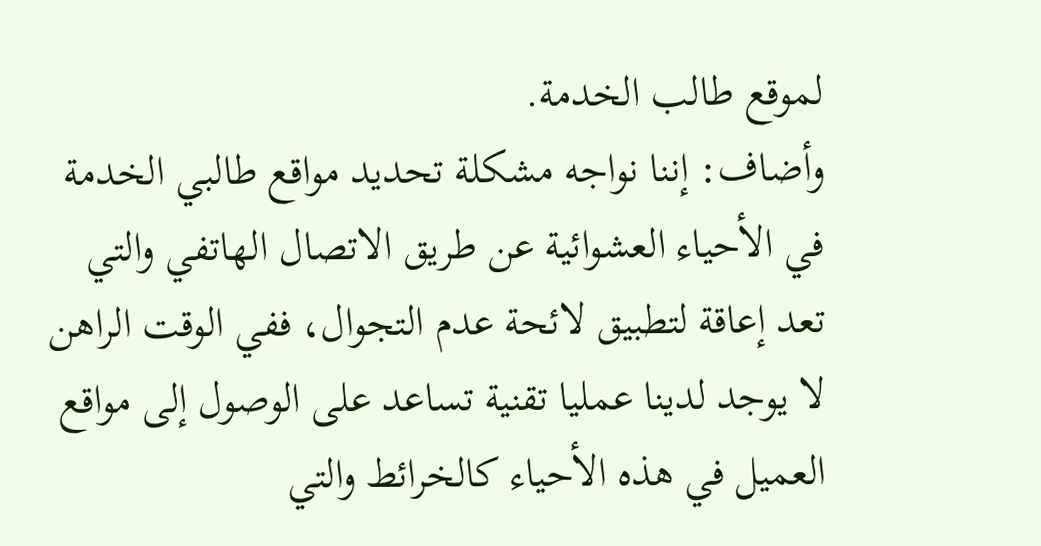لموقع طالب الخدمة.
وأضاف: إننا نواجه مشكلة تحديد مواقع طالبي الخدمة في الأحياء العشوائية عن طريق الاتصال الهاتفي والتي تعد إعاقة لتطبيق لائحة عدم التجوال، ففي الوقت الراهن لا يوجد لدينا عمليا تقنية تساعد على الوصول إلى مواقع العميل في هذه الأحياء كالخرائط والتي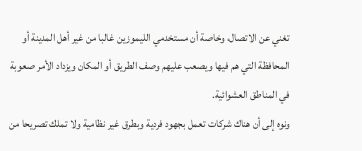تغني عن الاتصال، وخاصة أن مستخدمي الليموزين غالبا من غير أهل المدينة أو المحافظة التي هم فيها ويصعب عليهم وصف الطريق أو المكان ويزداد الأمر صعوبة في المناطق العشوائية.
ونوه إلى أن هناك شركات تعمل بجهود فردية وبطرق غير نظامية ولا تملك تصريحا من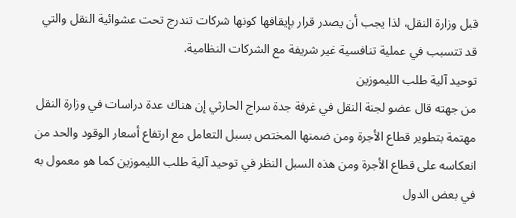قبل وزارة النقل، لذا يجب أن يصدر قرار بإيقافها كونها شركات تندرج تحت عشوائية النقل والتي قد تتسبب في عملية تنافسية غير شريفة مع الشركات النظامية.
توحيد آلية طلب الليموزين
من جهته قال عضو لجنة النقل في غرفة جدة سراج الحارثي إن هناك عدة دراسات في وزارة النقل مهتمة بتطوير قطاع الأجرة ومن ضمنها المختص بسبل التعامل مع ارتفاع أسعار الوقود والحد من انعكاسه على قطاع الأجرة ومن هذه السبل النظر في توحيد آلية طلب الليموزين كما هو معمول به في بعض الدول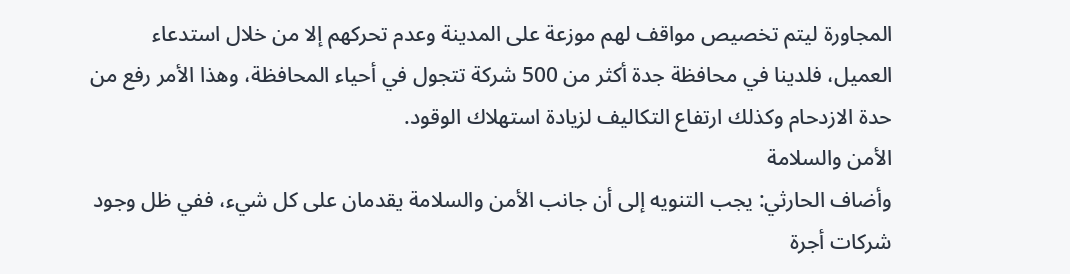المجاورة ليتم تخصيص مواقف لهم موزعة على المدينة وعدم تحركهم إلا من خلال استدعاء العميل، فلدينا في محافظة جدة أكثر من 500 شركة تتجول في أحياء المحافظة، وهذا الأمر رفع من حدة الازدحام وكذلك ارتفاع التكاليف لزيادة استهلاك الوقود.
الأمن والسلامة
وأضاف الحارثي: يجب التنويه إلى أن جانب الأمن والسلامة يقدمان على كل شيء، ففي ظل وجود شركات أجرة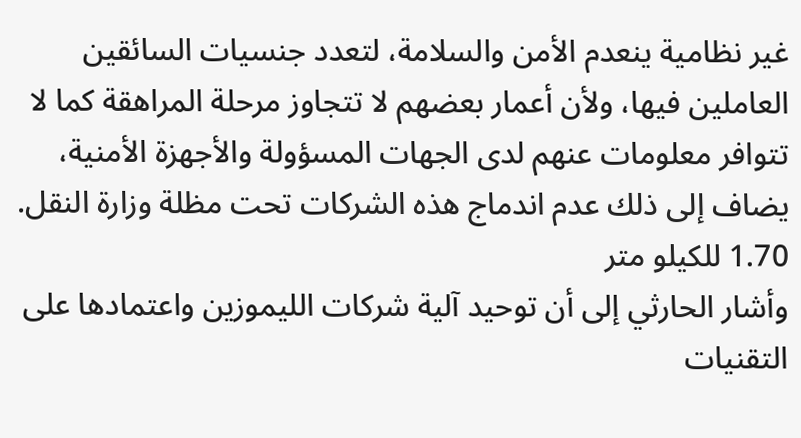غير نظامية ينعدم الأمن والسلامة، لتعدد جنسيات السائقين العاملين فيها، ولأن أعمار بعضهم لا تتجاوز مرحلة المراهقة كما لا تتوافر معلومات عنهم لدى الجهات المسؤولة والأجهزة الأمنية، يضاف إلى ذلك عدم اندماج هذه الشركات تحت مظلة وزارة النقل.
1.70 للكيلو متر
وأشار الحارثي إلى أن توحيد آلية شركات الليموزين واعتمادها على التقنيات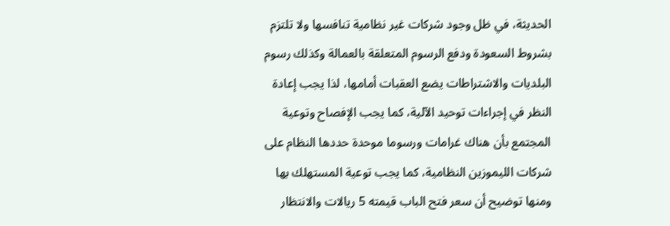الحديثة، في ظل وجود شركات غير نظامية تنافسها ولا تلتزم بشروط السعودة ودفع الرسوم المتعلقة بالعمالة وكذلك رسوم البلديات والاشتراطات يضع العقبات أمامها، لذا يجب إعادة النظر في إجراءات توحيد الآلية، كما يجب الإفصاح وتوعية المجتمع بأن هناك غرامات ورسوما موحدة حددها النظام على شركات الليموزين النظامية، كما يجب توعية المستهلك بها ومنها توضيح أن سعر فتح الباب قيمته 5 ريالات والانتظار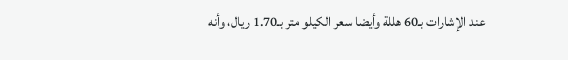عند الإشارات بـ60 هللة وأيضا سعر الكيلو متر بـ1.70 ريال، وأنه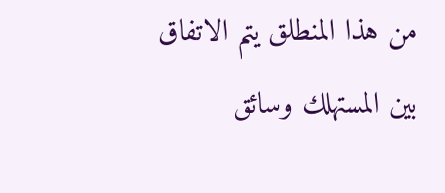من هذا المنطلق يتم الاتفاق بين المستهلك وسائق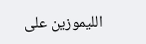الليموزين على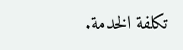تكلفة الخدمة.